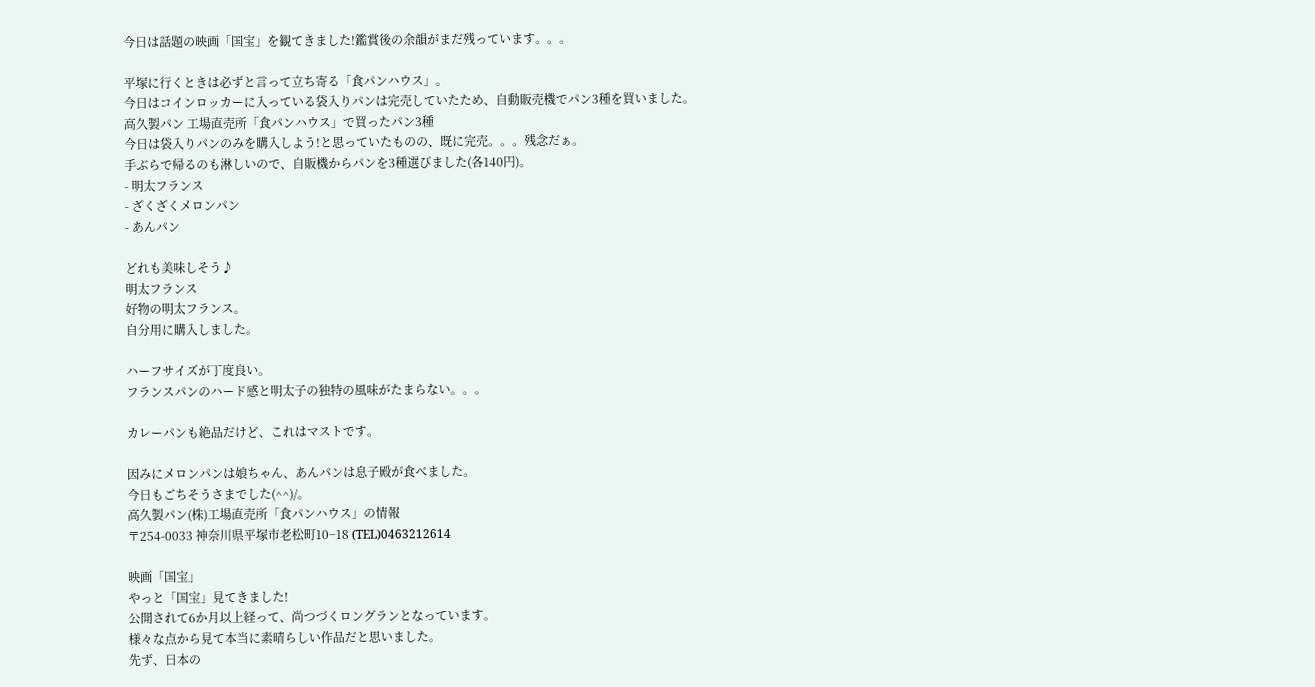今日は話題の映画「国宝」を観てきました!鑑賞後の余韻がまだ残っています。。。

平塚に行くときは必ずと言って立ち寄る「食パンハウス」。
今日はコインロッカーに入っている袋入りパンは完売していたため、自動販売機でパン3種を買いました。
高久製パン 工場直売所「食パンハウス」で買ったパン3種
今日は袋入りパンのみを購入しよう!と思っていたものの、既に完売。。。残念だぁ。
手ぶらで帰るのも淋しいので、自販機からパンを3種選びました(各140円)。
- 明太フランス
- ざくざくメロンパン
- あんパン

どれも美味しそう♪
明太フランス
好物の明太フランス。
自分用に購入しました。

ハーフサイズが丁度良い。
フランスパンのハード感と明太子の独特の風味がたまらない。。。

カレーパンも絶品だけど、これはマストです。

因みにメロンパンは娘ちゃん、あんパンは息子殿が食べました。
今日もごちそうさまでした(^^)/。
高久製パン(株)工場直売所「食パンハウス」の情報
〒254-0033 神奈川県平塚市老松町10−18 (TEL)0463212614

映画「国宝」
やっと「国宝」見てきました!
公開されて6か月以上経って、尚つづくロングランとなっています。
様々な点から見て本当に素晴らしい作品だと思いました。
先ず、日本の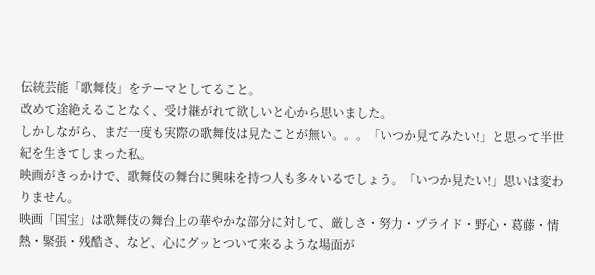伝統芸能「歌舞伎」をテーマとしてること。
改めて途絶えることなく、受け継がれて欲しいと心から思いました。
しかしながら、まだ一度も実際の歌舞伎は見たことが無い。。。「いつか見てみたい!」と思って半世紀を生きてしまった私。
映画がきっかけで、歌舞伎の舞台に興味を持つ人も多々いるでしょう。「いつか見たい!」思いは変わりません。
映画「国宝」は歌舞伎の舞台上の華やかな部分に対して、厳しさ・努力・プライド・野心・葛藤・情熱・緊張・残酷さ、など、心にグッとついて来るような場面が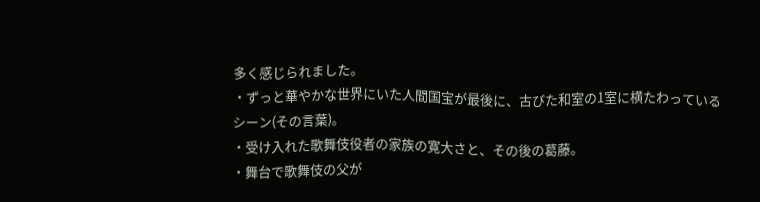多く感じられました。
・ずっと華やかな世界にいた人間国宝が最後に、古びた和室の1室に横たわっているシーン(その言葉)。
・受け入れた歌舞伎役者の家族の寛大さと、その後の葛藤。
・舞台で歌舞伎の父が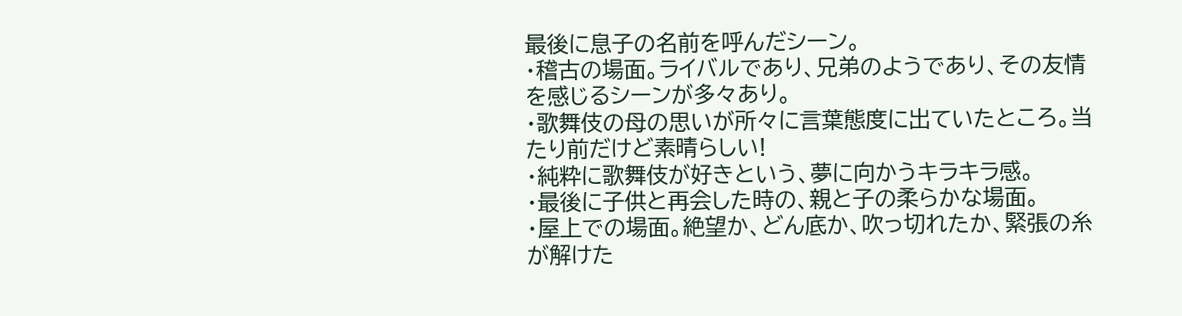最後に息子の名前を呼んだシーン。
・稽古の場面。ライバルであり、兄弟のようであり、その友情を感じるシーンが多々あり。
・歌舞伎の母の思いが所々に言葉態度に出ていたところ。当たり前だけど素晴らしい!
・純粋に歌舞伎が好きという、夢に向かうキラキラ感。
・最後に子供と再会した時の、親と子の柔らかな場面。
・屋上での場面。絶望か、どん底か、吹っ切れたか、緊張の糸が解けた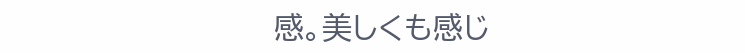感。美しくも感じ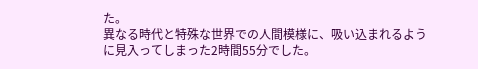た。
異なる時代と特殊な世界での人間模様に、吸い込まれるように見入ってしまった2時間55分でした。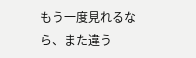もう一度見れるなら、また違う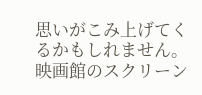思いがこみ上げてくるかもしれません。
映画館のスクリーン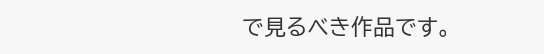で見るべき作品です。